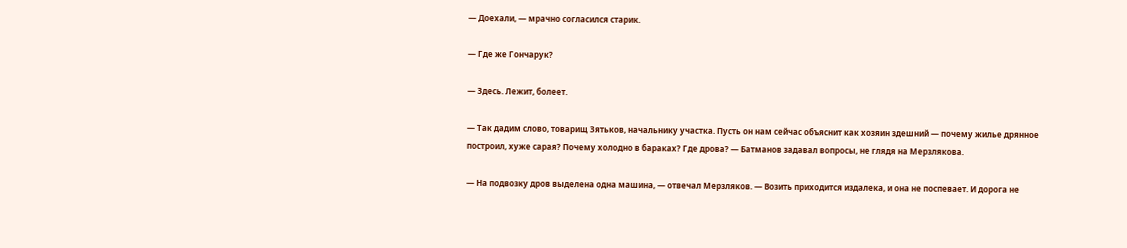— Доехали, — мрачно согласился старик.

— Где же Гончарук?

— Здесь. Лежит, болеет.

— Так дадим слово, товарищ Зятьков, начальнику участка. Пусть он нам сейчас объяснит как хозяин здешний — почему жилье дрянное построил, хуже сарая? Почему холодно в бараках? Где дрова? — Батманов задавал вопросы, не глядя на Мерзлякова.

— На подвозку дров выделена одна машина, — отвечал Мерзляков. — Возить приходится издалека, и она не поспевает. И дорога не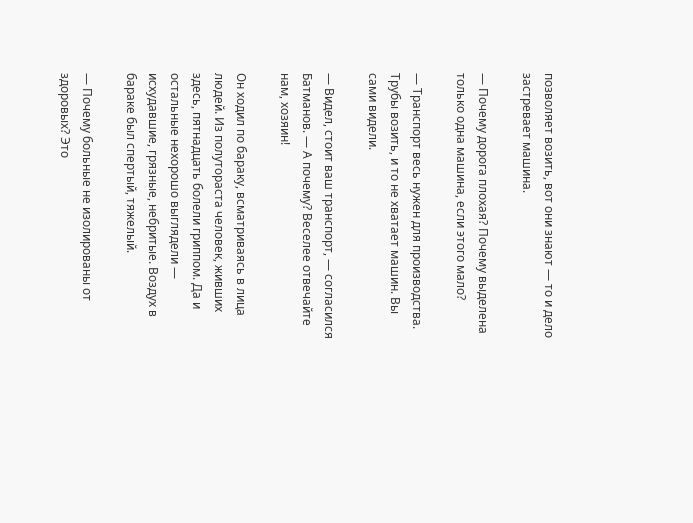позволяет возить, вот они знают — то и дело застревает машина.

— Почему дорога плохая? Почему выделена только одна машина, если этого мало?

— Транспорт весь нужен для производства. Трубы возить, и то не хватает машин. Вы сами видели.

— Видел, стоит ваш транспорт, — согласился Батманов. — А почему? Веселее отвечайте нам, хозяин!

Он ходил по бараку, всматриваясь в лица людей. Из полутораста человек, живших здесь, пятнадцать болели гриппом. Да и остальные нехорошо выглядели — исхудавшие, грязные, небритые. Воздух в бараке был спертый, тяжелый.

— Почему больные не изолированы от здоровых? Это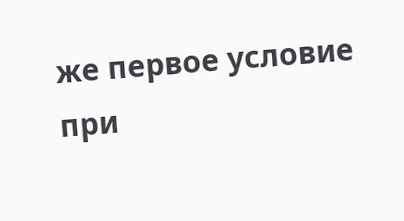же первое условие при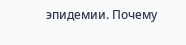эпидемии. Почему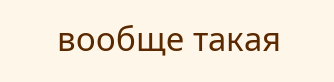вообще такая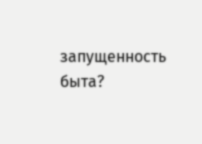запущенность быта?